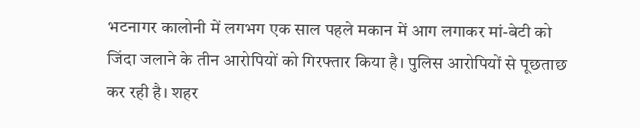भटनागर कालोनी में लगभग एक साल पहले मकान में आग लगाकर मां-बेटी को जिंदा जलाने के तीन आरोपियों को गिरफ्तार किया है। पुलिस आरोपियों से पूछताछ कर रही है। शहर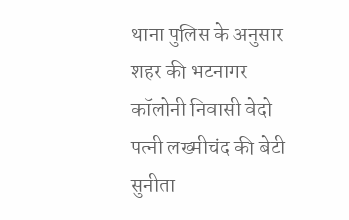थाना पुलिस के अनुसार शहर की भटनागर कॉलोनी निवासी वेदो पत्नी लख्मीचंद की बेटी सुनीता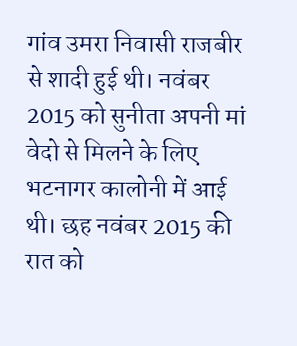गांव उमरा निवासी राजबीर से शादी हुई थी। नवंबर 2015 को सुनीता अपनी मां वेदो से मिलने के लिए भटनागर कालोनी में आई थी। छह नवंबर 2015 की रात को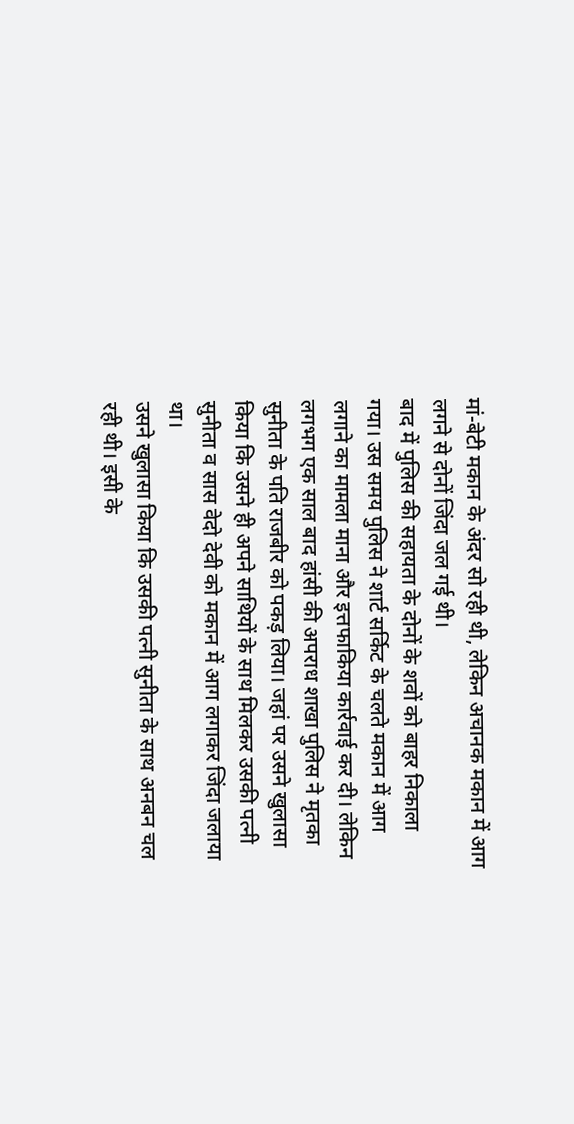मां-बेटी मकान के अंदर सो रही थी, लेकिन अचानक मकान में आग लगने से दोनों जिंदा जल गई थी।
बाद में पुलिस की सहायता के दोनों के शवों को बाहर निकाला गया। उस समय पुलिस ने शार्ट सर्किट के चलते मकान में आग लगाने का मामला माना और इत्तफाकिया कार्रवाई कर दी। लेकिन लगभग एक साल बाद हांसी की अपराध शाखा पुलिस ने मृतका सुनीता के पति राजबीर को पकड़ लिया। जहां पर उसने खुलासा किया कि उसने ही अपने साथियों के साथ मिलकर उसकी पत्नी सुनीता व सास वेदो देवी को मकान में आग लगाकर जिंदा जलाया था।
उसने खुलासा किया कि उसकी पत्नी सुनीता के साथ अनबन चल रही थी। इसी के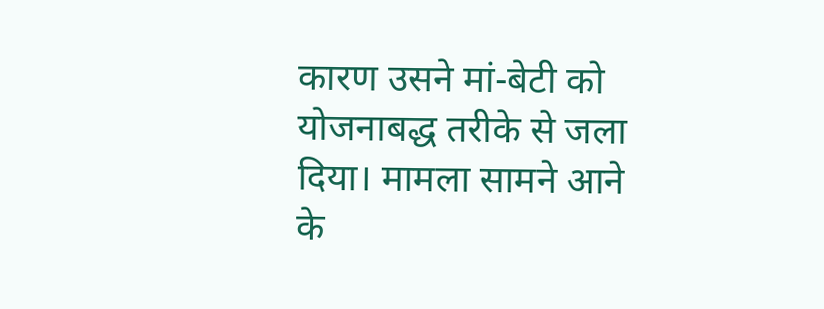कारण उसने मां-बेटी को योजनाबद्ध तरीके से जला दिया। मामला सामने आने के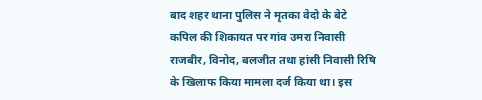बाद शहर थाना पुलिस ने मृतका वेदो के बेटे कपिल की शिकायत पर गांव उमरा निवासी राजबीर, विनोद, बलजीत तथा हांसी निवासी रिषि के खिलाफ किया मामला दर्ज किया था। इस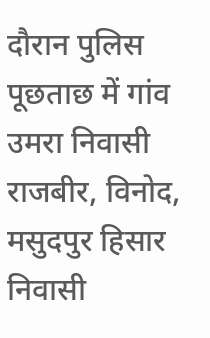दौरान पुलिस पूछताछ में गांव उमरा निवासी राजबीर, विनोद, मसुदपुर हिसार निवासी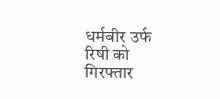धर्मबीर उर्फ रिषी को गिरफ्तार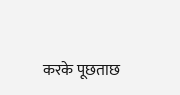करके पूछताछ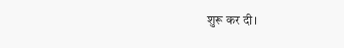शुरू कर दी।